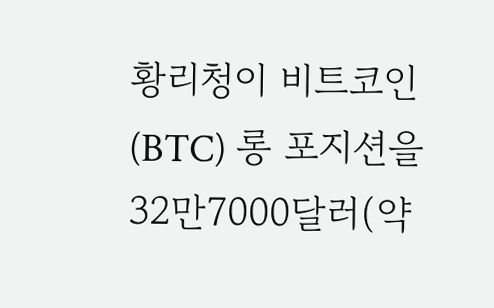황리청이 비트코인(BTC) 롱 포지션을 32만7000달러(약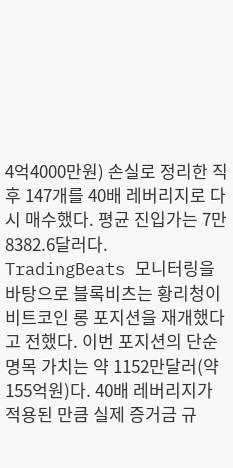4억4000만원) 손실로 정리한 직후 147개를 40배 레버리지로 다시 매수했다. 평균 진입가는 7만8382.6달러다.
TradingBeats 모니터링을 바탕으로 블록비츠는 황리청이 비트코인 롱 포지션을 재개했다고 전했다. 이번 포지션의 단순 명목 가치는 약 1152만달러(약 155억원)다. 40배 레버리지가 적용된 만큼 실제 증거금 규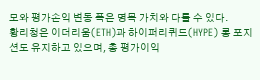모와 평가손익 변동 폭은 명목 가치와 다를 수 있다.
황리청은 이더리움(ETH)과 하이퍼리퀴드(HYPE) 롱 포지션도 유지하고 있으며, 총 평가이익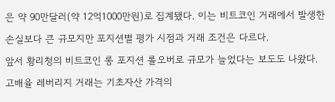은 약 90만달러(약 12억1000만원)로 집계됐다. 이는 비트코인 거래에서 발생한 손실보다 큰 규모지만 포지션별 평가 시점과 거래 조건은 다르다.
앞서 황리청의 비트코인 롱 포지션 롤오버로 규모가 늘었다는 보도도 나왔다. 고배율 레버리지 거래는 기초자산 가격의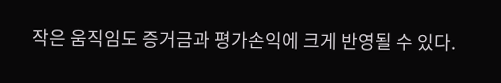작은 움직임도 증거금과 평가손익에 크게 반영될 수 있다.